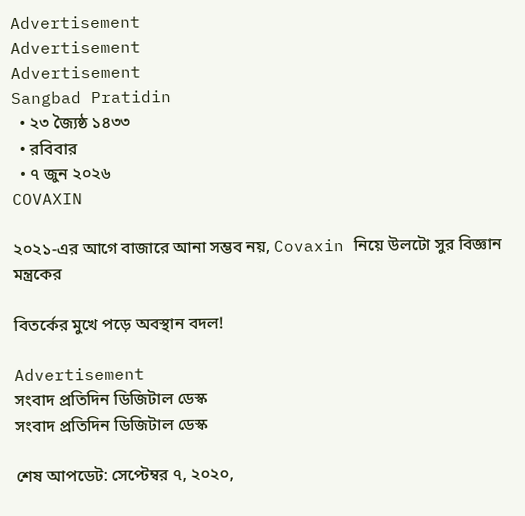Advertisement
Advertisement
Advertisement
Sangbad Pratidin
  • ২৩ জ্যৈষ্ঠ ১৪৩৩
  • রবিবার
  • ৭ জুন ২০২৬
COVAXIN

২০২১-এর আগে বাজারে আনা সম্ভব নয়, Covaxin নিয়ে উলটো সুর বিজ্ঞান মন্ত্রকের

বিতর্কের মুখে পড়ে অবস্থান বদল!

Advertisement
সংবাদ প্রতিদিন ডিজিটাল ডেস্ক
সংবাদ প্রতিদিন ডিজিটাল ডেস্ক

শেষ আপডেট: সেপ্টেম্বর ৭, ২০২০,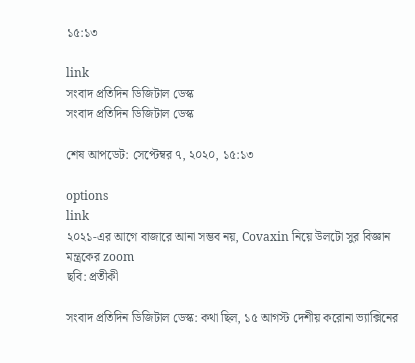১৫:১৩

link
সংবাদ প্রতিদিন ডিজিটাল ডেস্ক
সংবাদ প্রতিদিন ডিজিটাল ডেস্ক

শেষ আপডেট: সেপ্টেম্বর ৭, ২০২০, ১৫:১৩

options
link
২০২১-এর আগে বাজারে আনা সম্ভব নয়, Covaxin নিয়ে উলটো সুর বিজ্ঞান মন্ত্রকের zoom
ছবি: প্রতীকী

সংবাদ প্রতিদিন ডিজিটাল ডেস্ক: কথা ছিল, ১৫ আগস্ট দেশীয় করোনা ভ্যাক্সিনের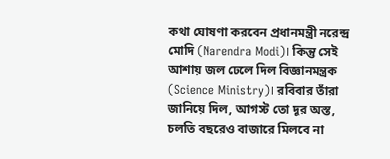কথা ঘোষণা করবেন প্রধানমন্ত্রী নরেন্দ্র মোদি (Narendra Modi)। কিন্তু সেই আশায় জল ঢেলে দিল বিজ্ঞানমন্ত্রক (Science Ministry)। রবিবার তাঁরা জানিয়ে দিল, আগস্ট তো দূর অস্ত, চলতি বছরেও বাজারে মিলবে না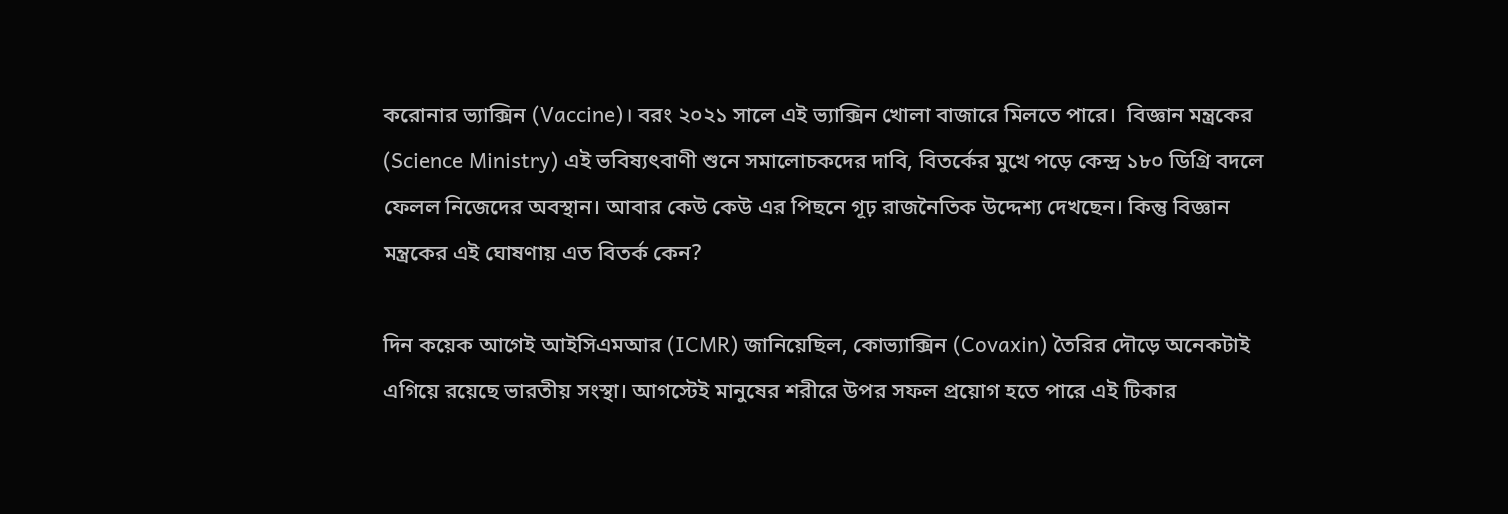করোনার ভ্যাক্সিন (Vaccine)। বরং ২০২১ সালে এই ভ্যাক্সিন খোলা বাজারে মিলতে পারে।  বিজ্ঞান মন্ত্রকের (Science Ministry) এই ভবিষ্যৎবাণী শুনে সমালোচকদের দাবি, বিতর্কের মুখে পড়ে কেন্দ্র ১৮০ ডিগ্রি বদলে ফেলল নিজেদের অবস্থান। আবার কেউ কেউ এর পিছনে গূঢ় রাজনৈতিক উদ্দেশ্য দেখছেন। কিন্তু বিজ্ঞান মন্ত্রকের এই ঘোষণায় এত বিতর্ক কেন?

দিন কয়েক আগেই আইসিএমআর (ICMR) জানিয়েছিল, কোভ্যাক্সিন (Covaxin) তৈরির দৌড়ে অনেকটাই এগিয়ে রয়েছে ভারতীয় সংস্থা। আগস্টেই মানুষের শরীরে উপর সফল প্রয়োগ হতে পারে এই টিকার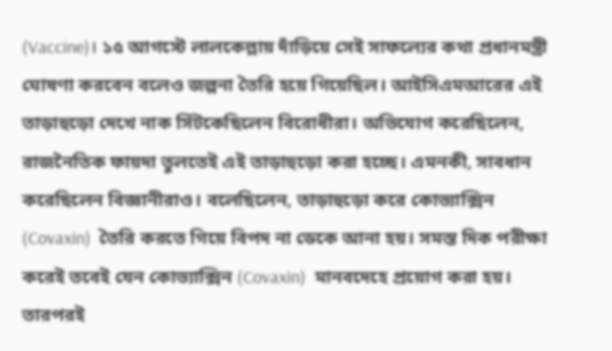(Vaccine)। ১৫ আগস্টে লালকেল্লায় দাঁড়িয়ে সেই সাফল্যের কথা প্রধানমন্ত্রী ঘোষণা করবেন বলেও জল্পনা তৈরি হয়ে গিয়েছিল। আইসিএমআরের এই তাড়াহুড়ো দেখে নাক সিঁটকেছিলেন বিরোধীরা। অভিযোগ করেছিলেন, রাজনৈতিক ফায়দা তুলতেই এই তাড়াহুড়ো করা হচ্ছে। এমনকী, সাবধান করেছিলেন বিজ্ঞানীরাও। বলেছিলেন, তাড়াহুড়ো করে কোভ্যাক্সিন (Covaxin)  তৈরি করতে গিয়ে বিপদ না ডেকে আনা হয়। সমস্ত দিক পরীক্ষা করেই তবেই যেন কোভ্যাক্সিন (Covaxin)  মানবদেহে প্রয়োগ করা হয়। তারপরই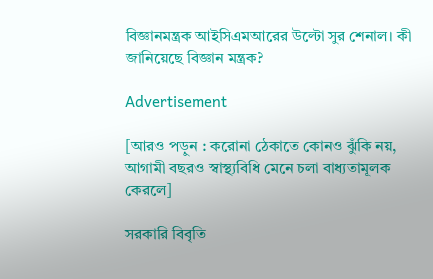বিজ্ঞানমন্ত্রক আইসিএমআরের উল্টো সুর শেনাল। কী জানিয়েছে বিজ্ঞান মন্ত্রক?

Advertisement

[আরও পড়ুন : করোনা ঠেকাতে কোনও ঝুঁকি নয়, আগামী বছরও স্বাস্থ্যবিধি মেনে চলা বাধ্যতামূলক কেরলে]

সরকারি বিবৃতি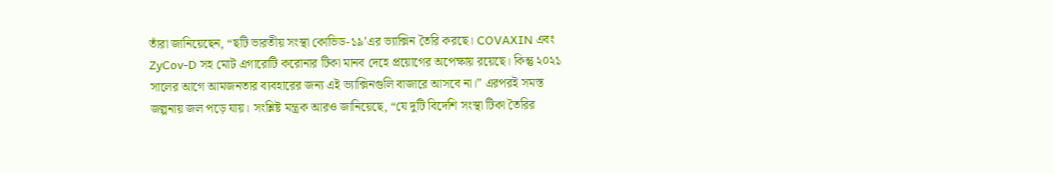তাঁরা জানিয়েছেন, “ছটি ভারতীয় সংস্থা কোভিড-১৯’এর ভ্যাক্সিন তৈরি করছে। COVAXIN এবং ZyCov-D সহ মোট এগারোটি করোনার টিকা মানব দেহে প্রয়োগের অপেক্ষায় রয়েছে। কিন্তু ২০২১ সালের আগে আমজনতার ব্যবহারের জন্য এই ভ্যাক্সিনগুলি বাজারে আসবে না।” এরপরই সমস্ত জল্পনায় জল পড়ে যায়। সংশ্লিষ্ট মন্ত্রক আরও জানিয়েছে, “যে দুটি বিদেশি সংস্থা টিকা তৈরির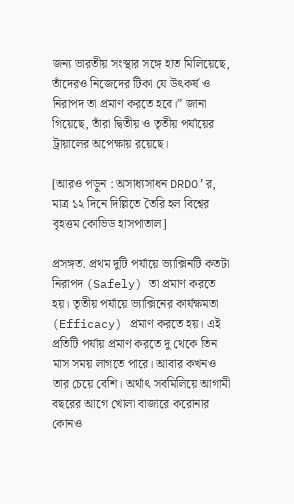জন্য ভারতীয় সংস্থার সঙ্গে হাত মিলিয়েছে, তাঁদেরও নিজেদের টিকা যে উৎকর্ষ ও নিরাপদ তা প্রমাণ করতে হবে।” জানা গিয়েছে, তাঁরা দ্বিতীয় ও তৃতীয় পর্যায়ের ট্রায়ালের অপেক্ষায় রয়েছে।

[আরও পড়ুন : অসাধ্যসাধন DRDO’র, মাত্র ১২ দিনে দিল্লিতে তৈরি হল বিশ্বের বৃহত্তম কোভিড হাসপাতাল]

প্রসঙ্গত. প্রথম দুটি পর্যায়ে ভ্যাক্সিনটি কতটা নিরাপদ (Safely) তা প্রমাণ করতে হয়। তৃতীয় পর্যায়ে ভ্যাক্সিনের কার্যক্ষমতা (Efficacy) প্রমাণ করতে হয়। এই প্রতিটি পর্যায় প্রমাণ করতে দু থেকে তিন মাস সময় লাগতে পারে। আবার কখনও তার চেয়ে বেশি। অর্থাৎ সবমিলিয়ে আগামী বছরের আগে খোলা বাজারে করোনার কোনও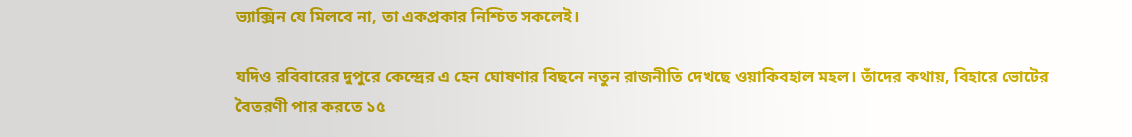ভ্যাক্সিন যে মিলবে না, তা একপ্রকার নিশ্চিত সকলেই।

যদিও রবিবারের দুপুরে কেন্দ্রের এ হেন ঘোষণার বিছনে নতুন রাজনীতি দেখছে ওয়াকিবহাল মহল। তাঁদের কথায়, বিহারে ভোটের বৈতরণী পার করতে ১৫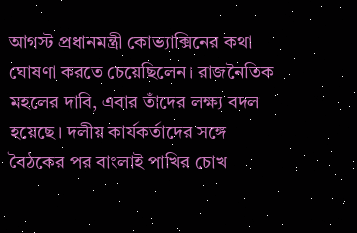আগস্ট প্রধানমন্ত্রী কোভ্যাক্সিনের কথা ঘোষণা করতে চেয়েছিলেন। রাজনৈতিক মহলের দাবি, এবার তাঁদের লক্ষ্য বদল হয়েছে। দলীয় কার্যকর্তাদের সঙ্গে বৈঠকের পর বাংলাই পাখির চোখ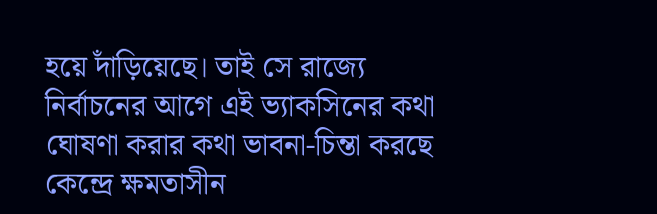হয়ে দাঁড়িয়েছে। তাই সে রাজ্যে নির্বাচনের আগে এই ভ্যাকসিনের কথা ঘোষণা করার কথা ভাবনা-চিন্তা করছে কেন্দ্রে ক্ষমতাসীন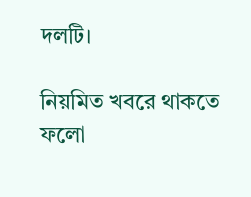দলটি।

নিয়মিত খবরে থাকতে ফলো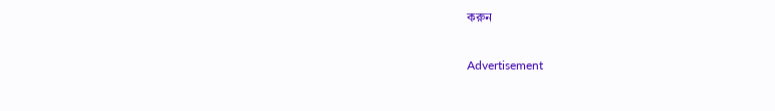করুন

Advertisement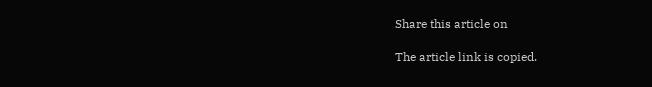Share this article on

The article link is copied.